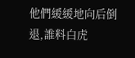他們緩緩地向后倒退,誰料白虎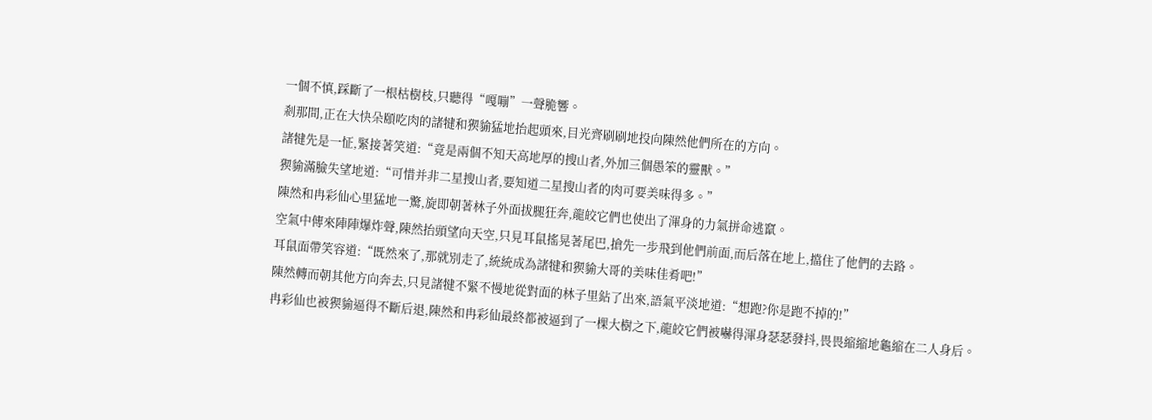一個不慎,踩斷了一根枯樹枝,只聽得“嘎嘣”一聲脆響。
剎那間,正在大快朵頤吃肉的諸犍和猰貐猛地抬起頭來,目光齊刷刷地投向陳然他們所在的方向。
諸犍先是一怔,緊接著笑道:“竟是兩個不知天高地厚的搜山者,外加三個愚笨的靈獸。”
猰貐滿臉失望地道:“可惜并非二星搜山者,要知道二星搜山者的肉可要美味得多。”
陳然和冉彩仙心里猛地一驚,旋即朝著林子外面拔腿狂奔,龍皎它們也使出了渾身的力氣拼命逃竄。
空氣中傳來陣陣爆炸聲,陳然抬頭望向天空,只見耳鼠搖晃著尾巴,搶先一步飛到他們前面,而后落在地上,擋住了他們的去路。
耳鼠面帶笑容道:“既然來了,那就別走了,統統成為諸犍和猰貐大哥的美味佳肴吧!”
陳然轉而朝其他方向奔去,只見諸犍不緊不慢地從對面的林子里鉆了出來,語氣平淡地道:“想跑?你是跑不掉的!”
冉彩仙也被猰貐逼得不斷后退,陳然和冉彩仙最終都被逼到了一棵大樹之下,龍皎它們被嚇得渾身瑟瑟發抖,畏畏縮縮地龜縮在二人身后。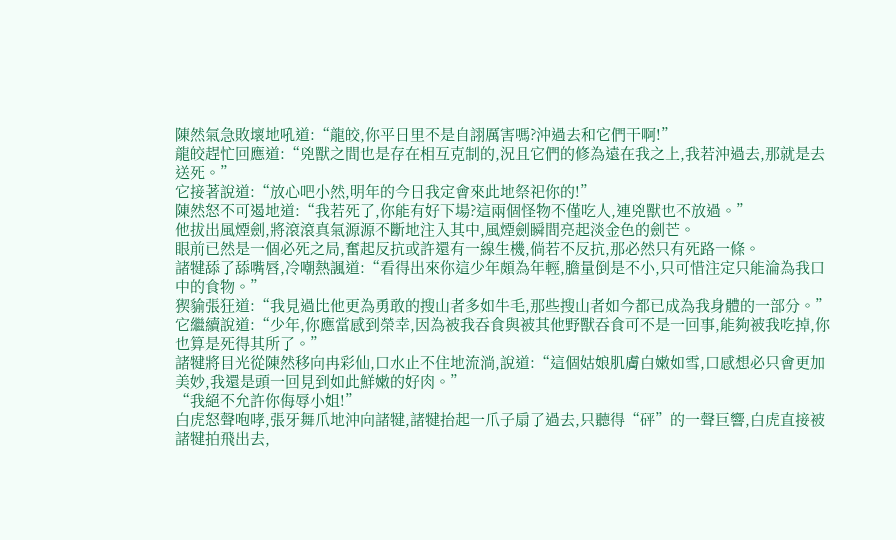陳然氣急敗壞地吼道:“龍皎,你平日里不是自詡厲害嗎?沖過去和它們干啊!”
龍皎趕忙回應道:“兇獸之間也是存在相互克制的,況且它們的修為遠在我之上,我若沖過去,那就是去送死。”
它接著說道:“放心吧小然,明年的今日我定會來此地祭祀你的!”
陳然怒不可遏地道:“我若死了,你能有好下場?這兩個怪物不僅吃人,連兇獸也不放過。”
他拔出風煙劍,將滾滾真氣源源不斷地注入其中,風煙劍瞬間亮起淡金色的劍芒。
眼前已然是一個必死之局,奮起反抗或許還有一線生機,倘若不反抗,那必然只有死路一條。
諸犍舔了舔嘴唇,冷嘲熱諷道:“看得出來你這少年頗為年輕,膽量倒是不小,只可惜注定只能淪為我口中的食物。”
猰貐張狂道:“我見過比他更為勇敢的搜山者多如牛毛,那些搜山者如今都已成為我身體的一部分。”
它繼續說道:“少年,你應當感到榮幸,因為被我吞食與被其他野獸吞食可不是一回事,能夠被我吃掉,你也算是死得其所了。”
諸犍將目光從陳然移向冉彩仙,口水止不住地流淌,說道:“這個姑娘肌膚白嫩如雪,口感想必只會更加美妙,我還是頭一回見到如此鮮嫩的好肉。”
“我絕不允許你侮辱小姐!”
白虎怒聲咆哮,張牙舞爪地沖向諸犍,諸犍抬起一爪子扇了過去,只聽得“砰”的一聲巨響,白虎直接被諸犍拍飛出去,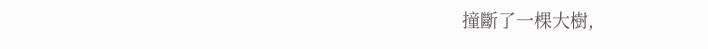撞斷了一棵大樹,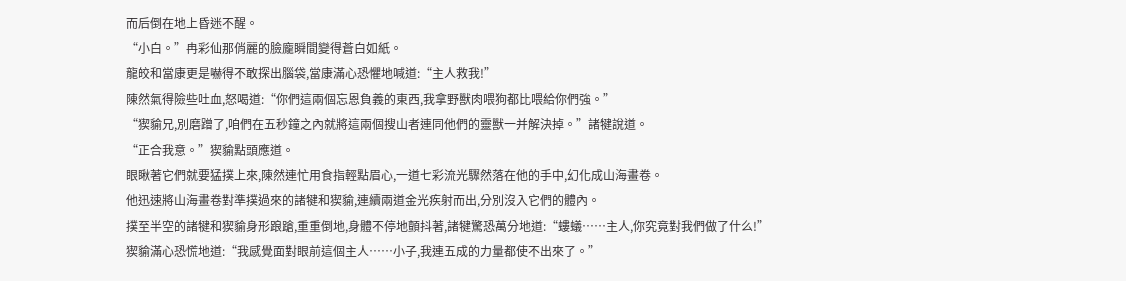而后倒在地上昏迷不醒。
“小白。”冉彩仙那俏麗的臉龐瞬間變得蒼白如紙。
龍皎和當康更是嚇得不敢探出腦袋,當康滿心恐懼地喊道:“主人救我!”
陳然氣得險些吐血,怒喝道:“你們這兩個忘恩負義的東西,我拿野獸肉喂狗都比喂給你們強。”
“猰貐兄,別磨蹭了,咱們在五秒鐘之內就將這兩個搜山者連同他們的靈獸一并解決掉。”諸犍說道。
“正合我意。”猰貐點頭應道。
眼瞅著它們就要猛撲上來,陳然連忙用食指輕點眉心,一道七彩流光驟然落在他的手中,幻化成山海畫卷。
他迅速將山海畫卷對準撲過來的諸犍和猰貐,連續兩道金光疾射而出,分別沒入它們的體內。
撲至半空的諸犍和猰貐身形踉蹌,重重倒地,身體不停地顫抖著,諸犍驚恐萬分地道:“螻蟻……主人,你究竟對我們做了什么!”
猰貐滿心恐慌地道:“我感覺面對眼前這個主人……小子,我連五成的力量都使不出來了。”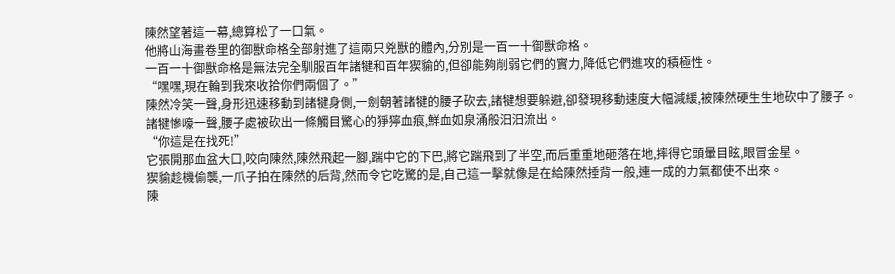陳然望著這一幕,總算松了一口氣。
他將山海畫卷里的御獸命格全部射進了這兩只兇獸的體內,分別是一百一十御獸命格。
一百一十御獸命格是無法完全馴服百年諸犍和百年猰貐的,但卻能夠削弱它們的實力,降低它們進攻的積極性。
“嘿嘿,現在輪到我來收拾你們兩個了。”
陳然冷笑一聲,身形迅速移動到諸犍身側,一劍朝著諸犍的腰子砍去,諸犍想要躲避,卻發現移動速度大幅減緩,被陳然硬生生地砍中了腰子。
諸犍慘嚎一聲,腰子處被砍出一條觸目驚心的猙獰血痕,鮮血如泉涌般汩汩流出。
“你這是在找死!”
它張開那血盆大口,咬向陳然,陳然飛起一腳,踹中它的下巴,將它踹飛到了半空,而后重重地砸落在地,摔得它頭暈目眩,眼冒金星。
猰貐趁機偷襲,一爪子拍在陳然的后背,然而令它吃驚的是,自己這一擊就像是在給陳然捶背一般,連一成的力氣都使不出來。
陳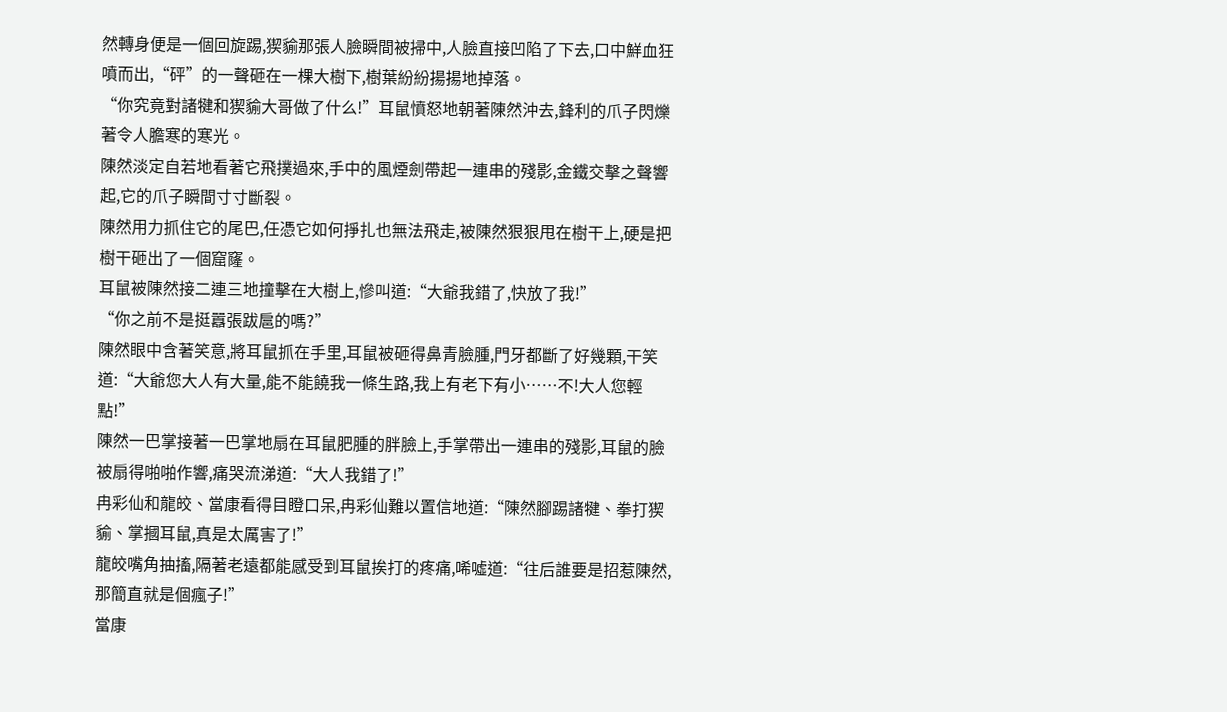然轉身便是一個回旋踢,猰貐那張人臉瞬間被掃中,人臉直接凹陷了下去,口中鮮血狂噴而出,“砰”的一聲砸在一棵大樹下,樹葉紛紛揚揚地掉落。
“你究竟對諸犍和猰貐大哥做了什么!”耳鼠憤怒地朝著陳然沖去,鋒利的爪子閃爍著令人膽寒的寒光。
陳然淡定自若地看著它飛撲過來,手中的風煙劍帶起一連串的殘影,金鐵交擊之聲響起,它的爪子瞬間寸寸斷裂。
陳然用力抓住它的尾巴,任憑它如何掙扎也無法飛走,被陳然狠狠甩在樹干上,硬是把樹干砸出了一個窟窿。
耳鼠被陳然接二連三地撞擊在大樹上,慘叫道:“大爺我錯了,快放了我!”
“你之前不是挺囂張跋扈的嗎?”
陳然眼中含著笑意,將耳鼠抓在手里,耳鼠被砸得鼻青臉腫,門牙都斷了好幾顆,干笑道:“大爺您大人有大量,能不能饒我一條生路,我上有老下有小……不!大人您輕點!”
陳然一巴掌接著一巴掌地扇在耳鼠肥腫的胖臉上,手掌帶出一連串的殘影,耳鼠的臉被扇得啪啪作響,痛哭流涕道:“大人我錯了!”
冉彩仙和龍皎、當康看得目瞪口呆,冉彩仙難以置信地道:“陳然腳踢諸犍、拳打猰貐、掌摑耳鼠,真是太厲害了!”
龍皎嘴角抽搐,隔著老遠都能感受到耳鼠挨打的疼痛,唏噓道:“往后誰要是招惹陳然,那簡直就是個瘋子!”
當康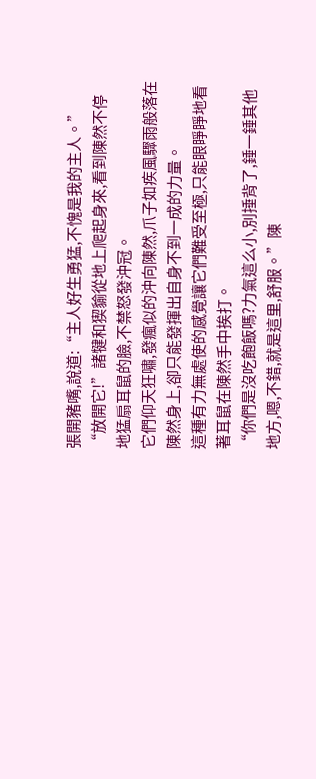張開豬嘴,說道:“主人好生勇猛,不愧是我的主人。”
“放開它!”諸犍和猰貐從地上爬起身來,看到陳然不停地猛扇耳鼠的臉,不禁怒發沖冠。
它們仰天狂嘯,發瘋似的沖向陳然,爪子如疾風驟雨般落在陳然身上,卻只能發揮出自身不到一成的力量。
這種有力無處使的感覺讓它們難受至極,只能眼睜睜地看著耳鼠在陳然手中挨打。
“你們是沒吃飽飯嗎?力氣這么小,別捶背了,錘一錘其他地方,嗯,不錯,就是這里,舒服。”陳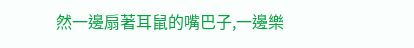然一邊扇著耳鼠的嘴巴子,一邊樂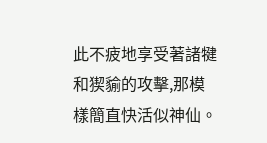此不疲地享受著諸犍和猰貐的攻擊,那模樣簡直快活似神仙。